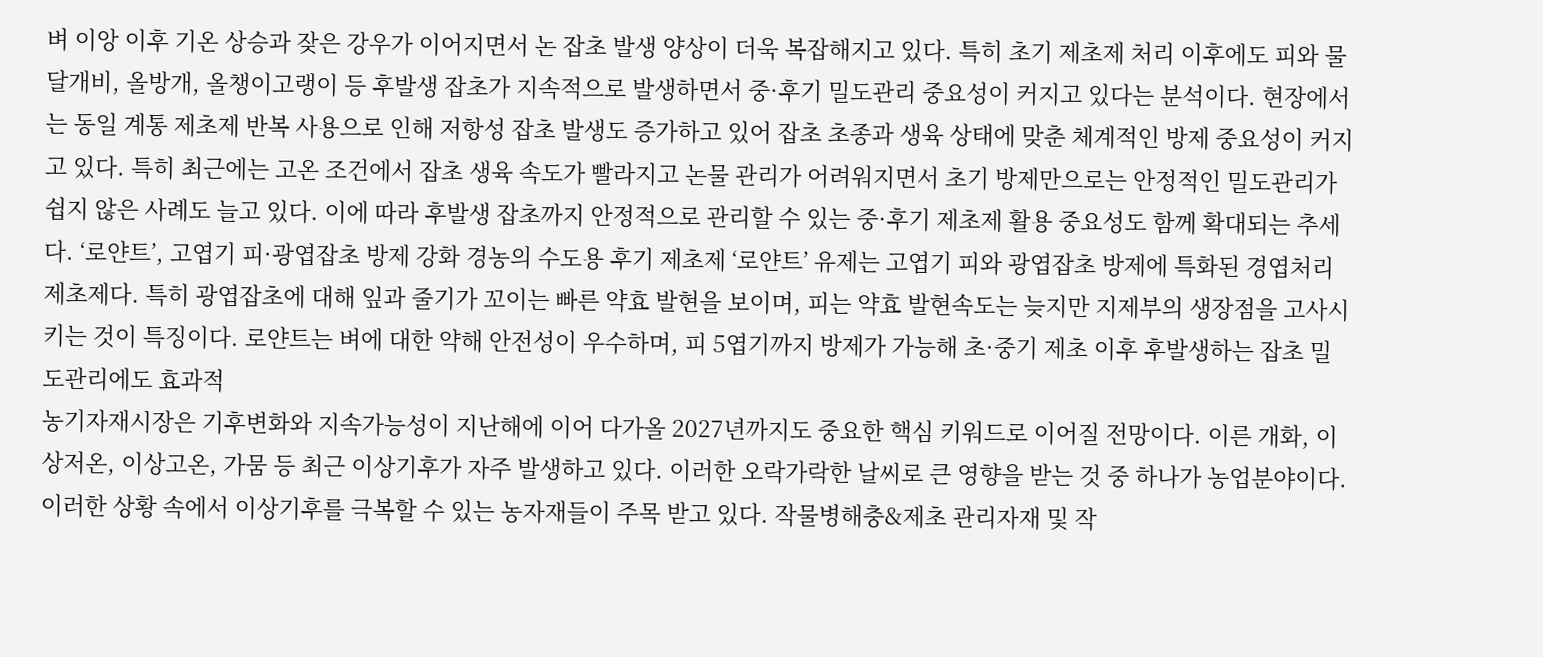벼 이앙 이후 기온 상승과 잦은 강우가 이어지면서 논 잡초 발생 양상이 더욱 복잡해지고 있다. 특히 초기 제초제 처리 이후에도 피와 물달개비, 올방개, 올챙이고랭이 등 후발생 잡초가 지속적으로 발생하면서 중·후기 밀도관리 중요성이 커지고 있다는 분석이다. 현장에서는 동일 계통 제초제 반복 사용으로 인해 저항성 잡초 발생도 증가하고 있어 잡초 초종과 생육 상태에 맞춘 체계적인 방제 중요성이 커지고 있다. 특히 최근에는 고온 조건에서 잡초 생육 속도가 빨라지고 논물 관리가 어려워지면서 초기 방제만으로는 안정적인 밀도관리가 쉽지 않은 사례도 늘고 있다. 이에 따라 후발생 잡초까지 안정적으로 관리할 수 있는 중·후기 제초제 활용 중요성도 함께 확대되는 추세다. ‘로얀트’, 고엽기 피·광엽잡초 방제 강화 경농의 수도용 후기 제초제 ‘로얀트’ 유제는 고엽기 피와 광엽잡초 방제에 특화된 경엽처리 제초제다. 특히 광엽잡초에 대해 잎과 줄기가 꼬이는 빠른 약효 발현을 보이며, 피는 약효 발현속도는 늦지만 지제부의 생장점을 고사시키는 것이 특징이다. 로얀트는 벼에 대한 약해 안전성이 우수하며, 피 5엽기까지 방제가 가능해 초·중기 제초 이후 후발생하는 잡초 밀도관리에도 효과적
농기자재시장은 기후변화와 지속가능성이 지난해에 이어 다가올 2027년까지도 중요한 핵심 키워드로 이어질 전망이다. 이른 개화, 이상저온, 이상고온, 가뭄 등 최근 이상기후가 자주 발생하고 있다. 이러한 오락가락한 날씨로 큰 영향을 받는 것 중 하나가 농업분야이다. 이러한 상황 속에서 이상기후를 극복할 수 있는 농자재들이 주목 받고 있다. 작물병해충&제초 관리자재 및 작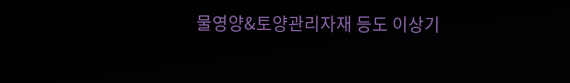물영양&토양관리자재 등도 이상기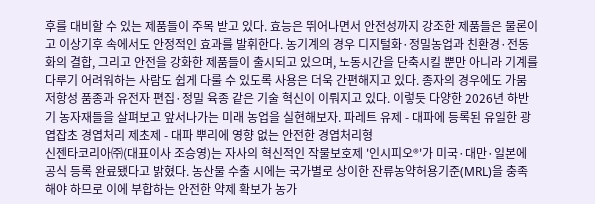후를 대비할 수 있는 제품들이 주목 받고 있다. 효능은 뛰어나면서 안전성까지 강조한 제품들은 물론이고 이상기후 속에서도 안정적인 효과를 발휘한다. 농기계의 경우 디지털화·정밀농업과 친환경·전동화의 결합, 그리고 안전을 강화한 제품들이 출시되고 있으며, 노동시간을 단축시킬 뿐만 아니라 기계를 다루기 어려워하는 사람도 쉽게 다룰 수 있도록 사용은 더욱 간편해지고 있다. 종자의 경우에도 가뭄 저항성 품종과 유전자 편집·정밀 육종 같은 기술 혁신이 이뤄지고 있다. 이렇듯 다양한 2026년 하반기 농자재들을 살펴보고 앞서나가는 미래 농업을 실현해보자. 파레트 유제 - 대파에 등록된 유일한 광엽잡초 경엽처리 제초제 - 대파 뿌리에 영향 없는 안전한 경엽처리형
신젠타코리아㈜(대표이사 조승영)는 자사의 혁신적인 작물보호제 '인시피오®'가 미국·대만·일본에 공식 등록 완료됐다고 밝혔다. 농산물 수출 시에는 국가별로 상이한 잔류농약허용기준(MRL)을 충족해야 하므로 이에 부합하는 안전한 약제 확보가 농가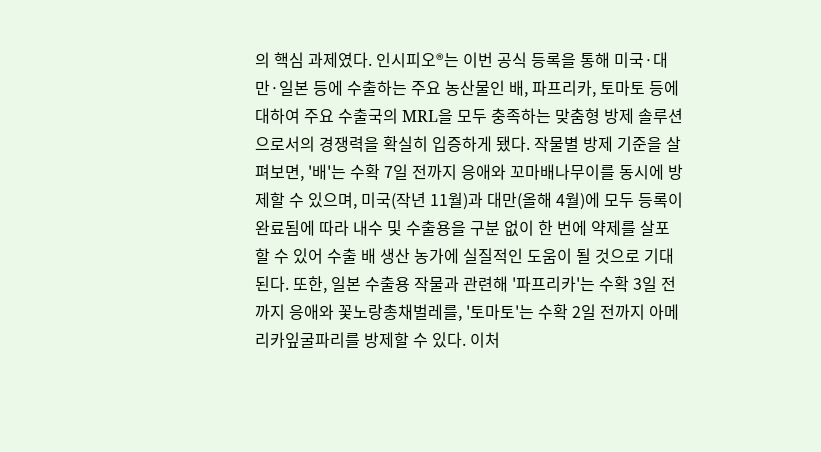의 핵심 과제였다. 인시피오®는 이번 공식 등록을 통해 미국·대만·일본 등에 수출하는 주요 농산물인 배, 파프리카, 토마토 등에 대하여 주요 수출국의 MRL을 모두 충족하는 맞춤형 방제 솔루션으로서의 경쟁력을 확실히 입증하게 됐다. 작물별 방제 기준을 살펴보면, '배'는 수확 7일 전까지 응애와 꼬마배나무이를 동시에 방제할 수 있으며, 미국(작년 11월)과 대만(올해 4월)에 모두 등록이 완료됨에 따라 내수 및 수출용을 구분 없이 한 번에 약제를 살포할 수 있어 수출 배 생산 농가에 실질적인 도움이 될 것으로 기대된다. 또한, 일본 수출용 작물과 관련해 '파프리카'는 수확 3일 전까지 응애와 꽃노랑총채벌레를, '토마토'는 수확 2일 전까지 아메리카잎굴파리를 방제할 수 있다. 이처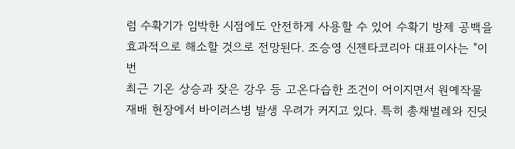럼 수확기가 임박한 시점에도 안전하게 사용할 수 있어 수확기 방제 공백을 효과적으로 해소할 것으로 전망된다. 조승영 신젠타코리아 대표이사는 "이번
최근 기온 상승과 잦은 강우 등 고온다습한 조건이 어이지면서 원예작물 재배 현장에서 바이러스병 발생 우려가 커지고 있다. 특히 총채벌레와 진딧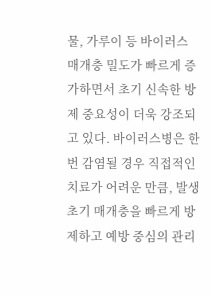물, 가루이 등 바이러스 매개충 밀도가 빠르게 증가하면서 초기 신속한 방제 중요성이 더욱 강조되고 있다. 바이러스병은 한번 감염될 경우 직접적인 치료가 어려운 만큼, 발생 초기 매개충을 빠르게 방제하고 예방 중심의 관리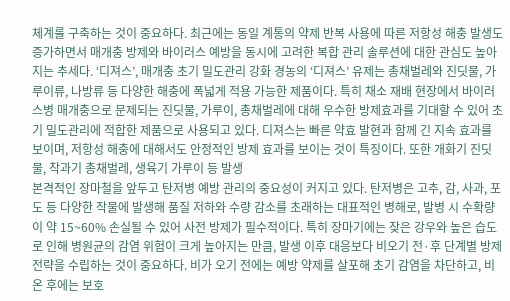체계를 구축하는 것이 중요하다. 최근에는 동일 계통의 약제 반복 사용에 따른 저항성 해충 발생도 증가하면서 매개충 방제와 바이러스 예방을 동시에 고려한 복합 관리 솔루션에 대한 관심도 높아지는 추세다. ‘디져스’, 매개충 초기 밀도관리 강화 경농의 ‘디져스’ 유제는 총채벌레와 진딧물, 가루이류, 나방류 등 다양한 해충에 폭넓게 적용 가능한 제품이다. 특히 채소 재배 현장에서 바이러스병 매개충으로 문제되는 진딧물, 가루이, 총채벌레에 대해 우수한 방제효과를 기대할 수 있어 초기 밀도관리에 적합한 제품으로 사용되고 있다. 디져스는 빠른 약효 발현과 함께 긴 지속 효과를 보이며, 저항성 해충에 대해서도 안정적인 방제 효과를 보이는 것이 특징이다. 또한 개화기 진딧물, 착과기 총채벌레, 생육기 가루이 등 발생
본격적인 장마철을 앞두고 탄저병 예방 관리의 중요성이 커지고 있다. 탄저병은 고추, 감, 사과, 포도 등 다양한 작물에 발생해 품질 저하와 수량 감소를 초래하는 대표적인 병해로, 발병 시 수확량이 약 15~60% 손실될 수 있어 사전 방제가 필수적이다. 특히 장마기에는 잦은 강우와 높은 습도로 인해 병원균의 감염 위험이 크게 높아지는 만큼, 발생 이후 대응보다 비오기 전·후 단계별 방제 전략을 수립하는 것이 중요하다. 비가 오기 전에는 예방 약제를 살포해 초기 감염을 차단하고, 비 온 후에는 보호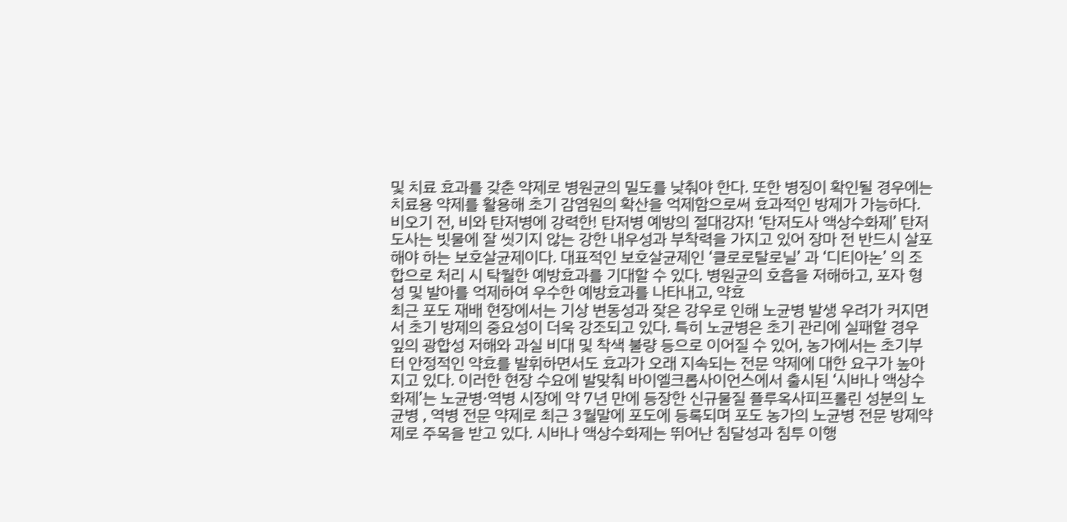및 치료 효과를 갖춘 약제로 병원균의 밀도를 낮춰야 한다. 또한 병징이 확인될 경우에는 치료용 약제를 활용해 초기 감염원의 확산을 억제함으로써 효과적인 방제가 가능하다. 비오기 전, 비와 탄저병에 강력한! 탄저병 예방의 절대강자! ‘탄저도사 액상수화제’ 탄저도사는 빗물에 잘 씻기지 않는 강한 내우성과 부착력을 가지고 있어 장마 전 반드시 살포해야 하는 보호살균제이다. 대표적인 보호살균제인 ‘클로로탈로닐’ 과 ‘디티아논’ 의 조합으로 처리 시 탁월한 예방효과를 기대할 수 있다. 병원균의 호흡을 저해하고, 포자 형성 및 발아를 억제하여 우수한 예방효과를 나타내고, 약효
최근 포도 재배 현장에서는 기상 변동성과 잦은 강우로 인해 노균병 발생 우려가 커지면서 초기 방제의 중요성이 더욱 강조되고 있다. 특히 노균병은 초기 관리에 실패할 경우 잎의 광합성 저해와 과실 비대 및 착색 불량 등으로 이어질 수 있어, 농가에서는 초기부터 안정적인 약효를 발휘하면서도 효과가 오래 지속되는 전문 약제에 대한 요구가 높아지고 있다. 이러한 현장 수요에 발맞춰 바이엘크롭사이언스에서 출시된 ‘시바나 액상수화제’는 노균병·역병 시장에 약 7년 만에 등장한 신규물질 플루옥사피프롤린 성분의 노균병 , 역병 전문 약제로 최근 3월말에 포도에 등록되며 포도 농가의 노균병 전문 방제약제로 주목을 받고 있다. 시바나 액상수화제는 뛰어난 침달성과 침투 이행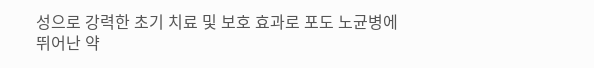성으로 강력한 초기 치료 및 보호 효과로 포도 노균병에 뛰어난 약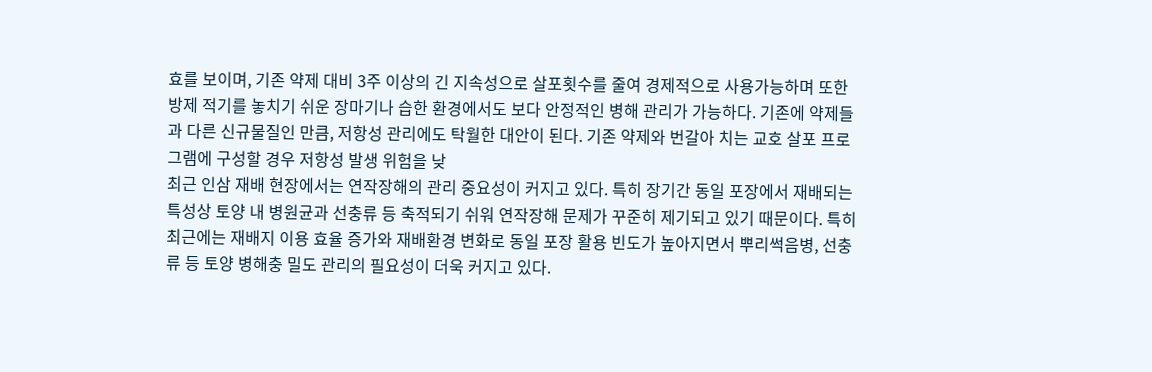효를 보이며, 기존 약제 대비 3주 이상의 긴 지속성으로 살포횟수를 줄여 경제적으로 사용가능하며 또한 방제 적기를 놓치기 쉬운 장마기나 습한 환경에서도 보다 안정적인 병해 관리가 가능하다. 기존에 약제들과 다른 신규물질인 만큼, 저항성 관리에도 탁월한 대안이 된다. 기존 약제와 번갈아 치는 교호 살포 프로그램에 구성할 경우 저항성 발생 위험을 낮
최근 인삼 재배 현장에서는 연작장해의 관리 중요성이 커지고 있다. 특히 장기간 동일 포장에서 재배되는 특성상 토양 내 병원균과 선충류 등 축적되기 쉬워 연작장해 문제가 꾸준히 제기되고 있기 때문이다. 특히 최근에는 재배지 이용 효율 증가와 재배환경 변화로 동일 포장 활용 빈도가 높아지면서 뿌리썩음병, 선충류 등 토양 병해충 밀도 관리의 필요성이 더욱 커지고 있다.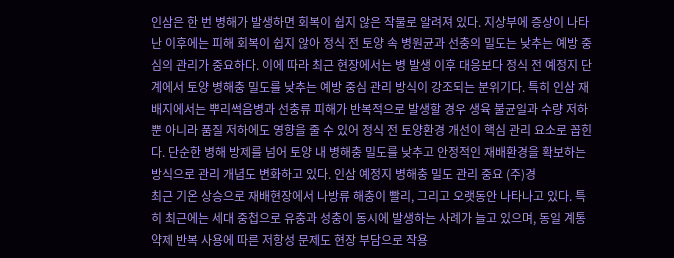인삼은 한 번 병해가 발생하면 회복이 쉽지 않은 작물로 알려져 있다. 지상부에 증상이 나타난 이후에는 피해 회복이 쉽지 않아 정식 전 토양 속 병원균과 선충의 밀도는 낮추는 예방 중심의 관리가 중요하다. 이에 따라 최근 현장에서는 병 발생 이후 대응보다 정식 전 예정지 단계에서 토양 병해충 밀도를 낮추는 예방 중심 관리 방식이 강조되는 분위기다. 특히 인삼 재배지에서는 뿌리썩음병과 선충류 피해가 반복적으로 발생할 경우 생육 불균일과 수량 저하뿐 아니라 품질 저하에도 영향을 줄 수 있어 정식 전 토양환경 개선이 핵심 관리 요소로 꼽힌다. 단순한 병해 방제를 넘어 토양 내 병해충 밀도를 낮추고 안정적인 재배환경을 확보하는 방식으로 관리 개념도 변화하고 있다. 인삼 예정지 병해충 밀도 관리 중요 (주)경
최근 기온 상승으로 재배현장에서 나방류 해충이 빨리, 그리고 오랫동안 나타나고 있다. 특히 최근에는 세대 중첩으로 유충과 성충이 동시에 발생하는 사례가 늘고 있으며, 동일 계통 약제 반복 사용에 따른 저항성 문제도 현장 부담으로 작용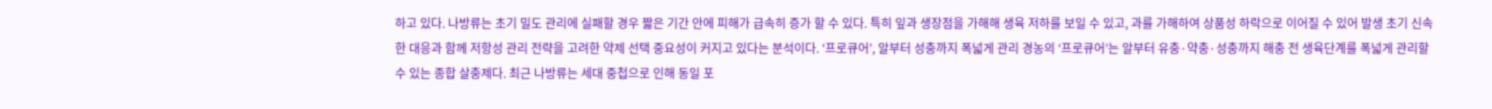하고 있다. 나방류는 초기 밀도 관리에 실패할 경우 짧은 기간 안에 피해가 급속히 증가 할 수 있다. 특히 잎과 생장점을 가해해 생육 저하를 보일 수 있고, 과를 가해하여 상품성 하락으로 이어질 수 있어 발생 초기 신속한 대응과 함께 저항성 관리 전략을 고려한 약제 선택 중요성이 커지고 있다는 분석이다. ‘프로큐어’, 알부터 성충까지 폭넓게 관리 경농의 ‘프로큐어’는 알부터 유충·약충·성충까지 해충 전 생육단계를 폭넓게 관리할 수 있는 종합 살충제다. 최근 나방류는 세대 중첩으로 인해 동일 포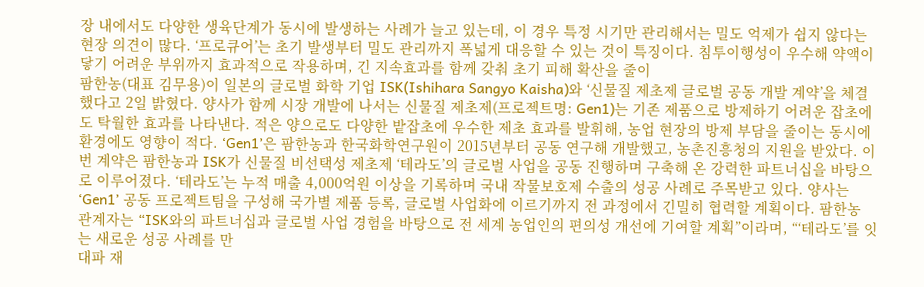장 내에서도 다양한 생육단계가 동시에 발생하는 사례가 늘고 있는데, 이 경우 특정 시기만 관리해서는 밀도 억제가 쉽지 않다는 현장 의견이 많다. ‘프로큐어’는 초기 발생부터 밀도 관리까지 폭넓게 대응할 수 있는 것이 특징이다. 침투이행성이 우수해 약액이 닿기 어려운 부위까지 효과적으로 작용하며, 긴 지속효과를 함께 갖춰 초기 피해 확산을 줄이
팜한농(대표 김무용)이 일본의 글로벌 화학 기업 ISK(Ishihara Sangyo Kaisha)와 ‘신물질 제초제 글로벌 공동 개발 계약’을 체결했다고 2일 밝혔다. 양사가 함께 시장 개발에 나서는 신물질 제초제(프로젝트명: Gen1)는 기존 제품으로 방제하기 어려운 잡초에도 탁월한 효과를 나타낸다. 적은 양으로도 다양한 밭잡초에 우수한 제초 효과를 발휘해, 농업 현장의 방제 부담을 줄이는 동시에 환경에도 영향이 적다. ‘Gen1’은 팜한농과 한국화학연구원이 2015년부터 공동 연구해 개발했고, 농촌진흥청의 지원을 받았다. 이번 계약은 팜한농과 ISK가 신물질 비선택성 제초제 ‘테라도’의 글로벌 사업을 공동 진행하며 구축해 온 강력한 파트너십을 바탕으로 이루어졌다. ‘테라도’는 누적 매출 4,000억원 이상을 기록하며 국내 작물보호제 수출의 성공 사례로 주목받고 있다. 양사는 ‘Gen1’ 공동 프로젝트팀을 구성해 국가별 제품 등록, 글로벌 사업화에 이르기까지 전 과정에서 긴밀히 협력할 계획이다. 팜한농 관계자는 “ISK와의 파트너십과 글로벌 사업 경험을 바탕으로 전 세계 농업인의 편의성 개선에 기여할 계획”이라며, “‘테라도’를 잇는 새로운 성공 사례를 만
대파 재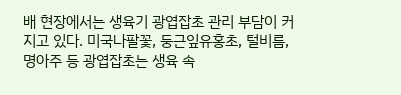배 현장에서는 생육기 광엽잡초 관리 부담이 커지고 있다. 미국나팔꽃, 둥근잎유홍초, 털비름, 명아주 등 광엽잡초는 생육 속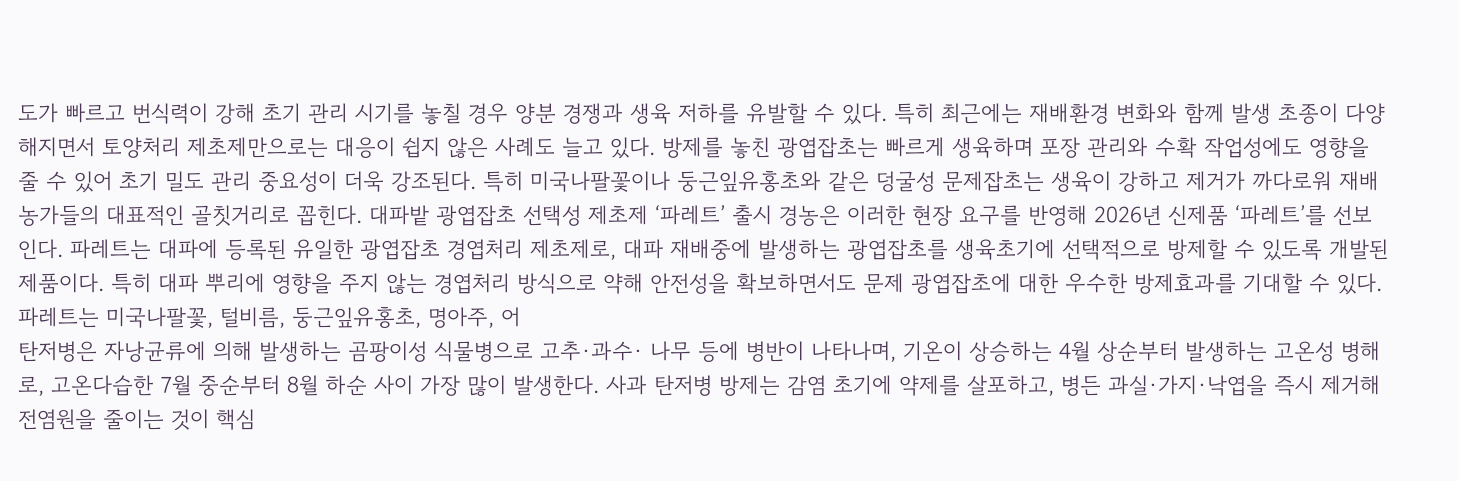도가 빠르고 번식력이 강해 초기 관리 시기를 놓칠 경우 양분 경쟁과 생육 저하를 유발할 수 있다. 특히 최근에는 재배환경 변화와 함께 발생 초종이 다양해지면서 토양처리 제초제만으로는 대응이 쉽지 않은 사례도 늘고 있다. 방제를 놓친 광엽잡초는 빠르게 생육하며 포장 관리와 수확 작업성에도 영향을 줄 수 있어 초기 밀도 관리 중요성이 더욱 강조된다. 특히 미국나팔꽃이나 둥근잎유홍초와 같은 덩굴성 문제잡초는 생육이 강하고 제거가 까다로워 재배 농가들의 대표적인 골칫거리로 꼽힌다. 대파밭 광엽잡초 선택성 제초제 ‘파레트’ 출시 경농은 이러한 현장 요구를 반영해 2026년 신제품 ‘파레트’를 선보인다. 파레트는 대파에 등록된 유일한 광엽잡초 경엽처리 제초제로, 대파 재배중에 발생하는 광엽잡초를 생육초기에 선택적으로 방제할 수 있도록 개발된 제품이다. 특히 대파 뿌리에 영향을 주지 않는 경엽처리 방식으로 약해 안전성을 확보하면서도 문제 광엽잡초에 대한 우수한 방제효과를 기대할 수 있다. 파레트는 미국나팔꽃, 털비름, 둥근잎유홍초, 명아주, 어
탄저병은 자낭균류에 의해 발생하는 곰팡이성 식물병으로 고추·과수· 나무 등에 병반이 나타나며, 기온이 상승하는 4월 상순부터 발생하는 고온성 병해로, 고온다습한 7월 중순부터 8월 하순 사이 가장 많이 발생한다. 사과 탄저병 방제는 감염 초기에 약제를 살포하고, 병든 과실·가지·낙엽을 즉시 제거해 전염원을 줄이는 것이 핵심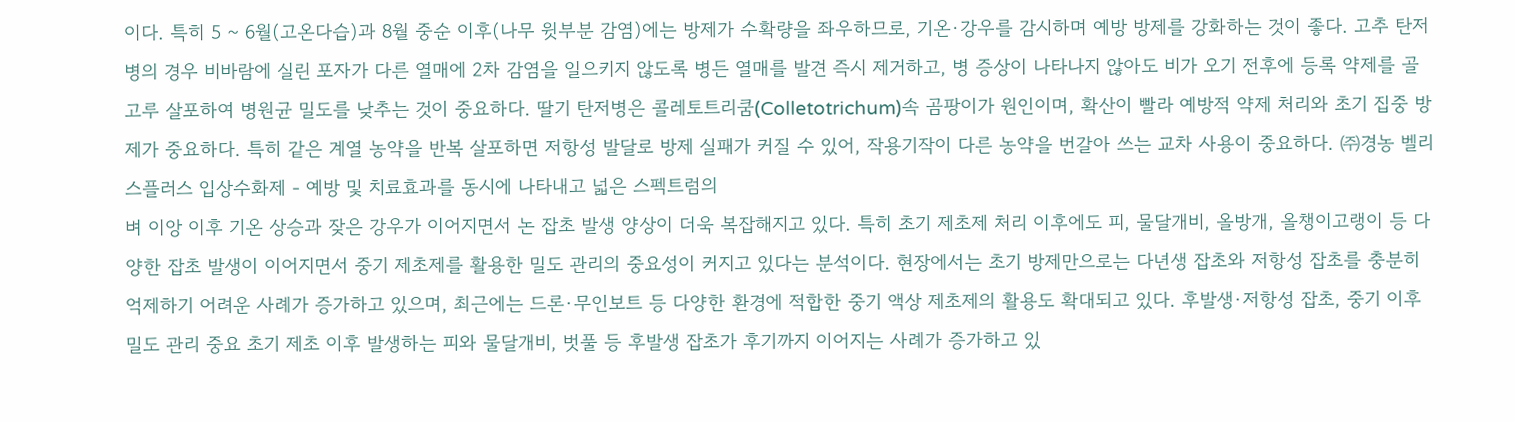이다. 특히 5 ~ 6월(고온다습)과 8월 중순 이후(나무 윗부분 감염)에는 방제가 수확량을 좌우하므로, 기온·강우를 감시하며 예방 방제를 강화하는 것이 좋다. 고추 탄저병의 경우 비바람에 실린 포자가 다른 열매에 2차 감염을 일으키지 않도록 병든 열매를 발견 즉시 제거하고, 병 증상이 나타나지 않아도 비가 오기 전후에 등록 약제를 골고루 살포하여 병원균 밀도를 낮추는 것이 중요하다. 딸기 탄저병은 콜레토트리쿰(Colletotrichum)속 곰팡이가 원인이며, 확산이 빨라 예방적 약제 처리와 초기 집중 방제가 중요하다. 특히 같은 계열 농약을 반복 살포하면 저항성 발달로 방제 실패가 커질 수 있어, 작용기작이 다른 농약을 번갈아 쓰는 교차 사용이 중요하다. ㈜경농 벨리스플러스 입상수화제 - 예방 및 치료효과를 동시에 나타내고 넓은 스펙트럼의
벼 이앙 이후 기온 상승과 잦은 강우가 이어지면서 논 잡초 발생 양상이 더욱 복잡해지고 있다. 특히 초기 제초제 처리 이후에도 피, 물달개비, 올방개, 올챙이고랭이 등 다양한 잡초 발생이 이어지면서 중기 제초제를 활용한 밀도 관리의 중요성이 커지고 있다는 분석이다. 현장에서는 초기 방제만으로는 다년생 잡초와 저항성 잡초를 충분히 억제하기 어려운 사례가 증가하고 있으며, 최근에는 드론·무인보트 등 다양한 환경에 적합한 중기 액상 제초제의 활용도 확대되고 있다. 후발생·저항성 잡초, 중기 이후 밀도 관리 중요 초기 제초 이후 발생하는 피와 물달개비, 벗풀 등 후발생 잡초가 후기까지 이어지는 사례가 증가하고 있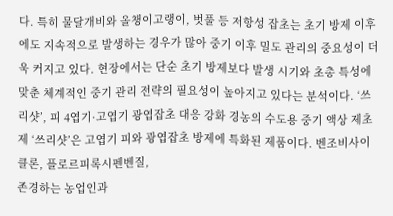다. 특히 물달개비와 올챙이고랭이, 벗풀 등 저항성 잡초는 초기 방제 이후에도 지속적으로 발생하는 경우가 많아 중기 이후 밀도 관리의 중요성이 더욱 커지고 있다. 현장에서는 단순 초기 방제보다 발생 시기와 초총 특성에 맞춘 체계적인 중기 관리 전략의 필요성이 높아지고 있다는 분석이다. ‘쓰리샷’, 피 4엽기·고엽기 광엽잡초 대응 강화 경농의 수도용 중기 액상 제초제 ‘쓰리샷’은 고엽기 피와 광엽잡초 방제에 특화된 제품이다. 벤조비사이클론, 플로르피록시펜벤질,
존경하는 농업인과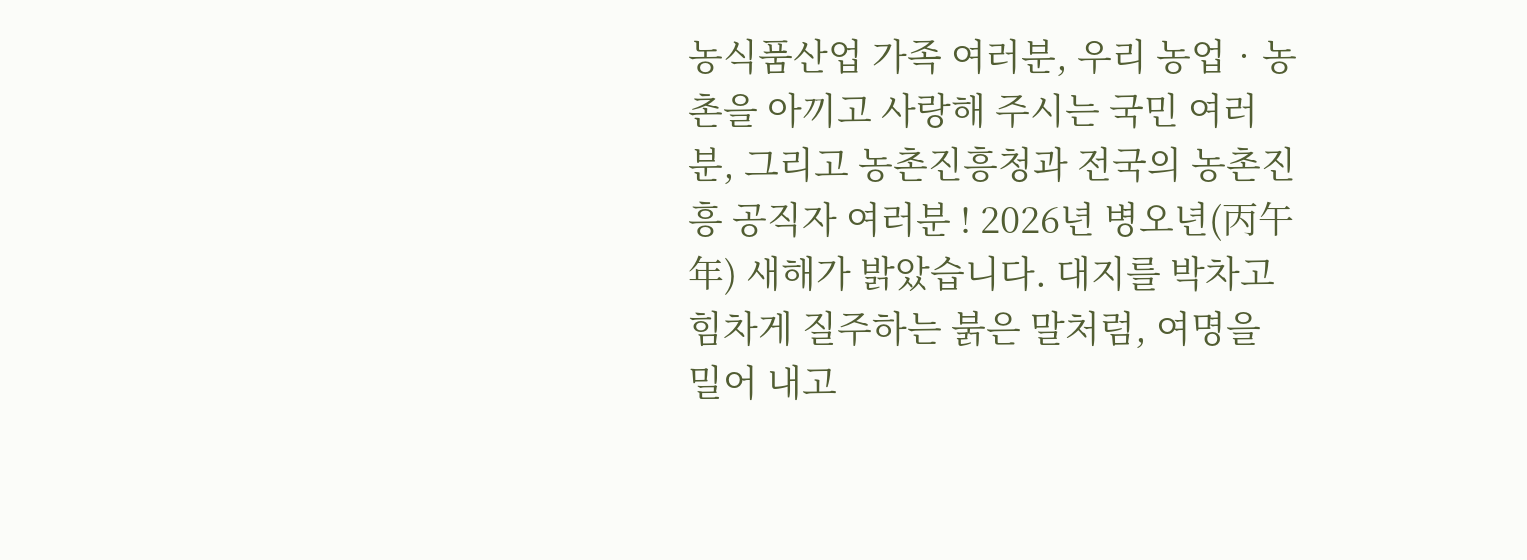농식품산업 가족 여러분, 우리 농업‧농촌을 아끼고 사랑해 주시는 국민 여러분, 그리고 농촌진흥청과 전국의 농촌진흥 공직자 여러분 ! 2026년 병오년(丙午年) 새해가 밝았습니다. 대지를 박차고 힘차게 질주하는 붉은 말처럼, 여명을 밀어 내고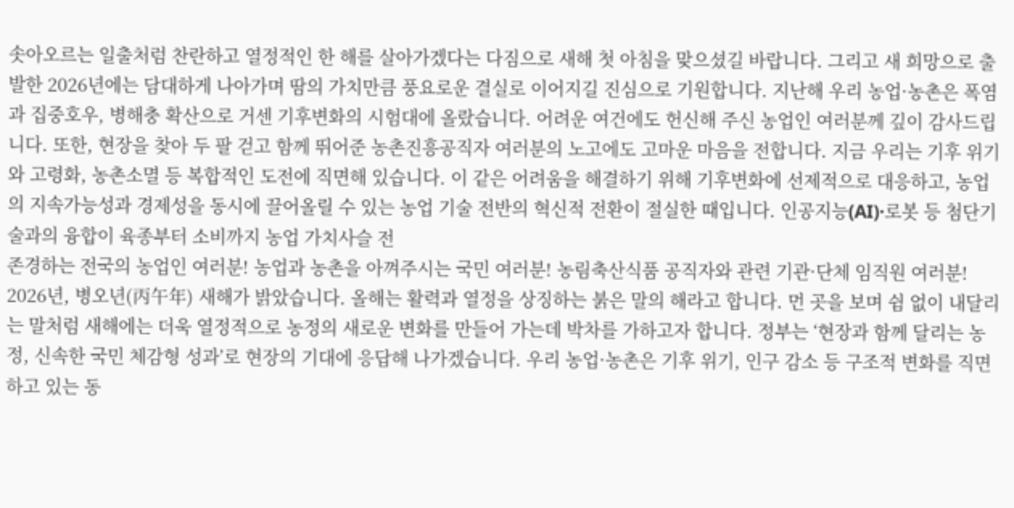솟아오르는 일출처럼 찬란하고 열정적인 한 해를 살아가겠다는 다짐으로 새해 첫 아침을 맞으셨길 바랍니다. 그리고 새 희망으로 출발한 2026년에는 담대하게 나아가며 땀의 가치만큼 풍요로운 결실로 이어지길 진심으로 기원합니다. 지난해 우리 농업·농촌은 폭염과 집중호우, 병해충 확산으로 거센 기후변화의 시험대에 올랐습니다. 어려운 여건에도 헌신해 주신 농업인 여러분께 깊이 감사드립니다. 또한, 현장을 찾아 두 팔 걷고 함께 뛰어준 농촌진흥공직자 여러분의 노고에도 고마운 마음을 전합니다. 지금 우리는 기후 위기와 고령화, 농촌소멸 등 복합적인 도전에 직면해 있습니다. 이 같은 어려움을 해결하기 위해 기후변화에 선제적으로 대응하고, 농업의 지속가능성과 경제성을 동시에 끌어올릴 수 있는 농업 기술 전반의 혁신적 전환이 절실한 때입니다. 인공지능(AI)·로봇 등 첨단기술과의 융합이 육종부터 소비까지 농업 가치사슬 전
존경하는 전국의 농업인 여러분! 농업과 농촌을 아껴주시는 국민 여러분! 농림축산식품 공직자와 관련 기관·단체 임직원 여러분! 2026년, 병오년(丙午年) 새해가 밝았습니다. 올해는 활력과 열정을 상징하는 붉은 말의 해라고 합니다. 먼 곳을 보며 쉼 없이 내달리는 말처럼 새해에는 더욱 열정적으로 농정의 새로운 변화를 만들어 가는데 박차를 가하고자 합니다. 정부는 ‘현장과 함께 달리는 농정, 신속한 국민 체감형 성과’로 현장의 기대에 응답해 나가겠습니다. 우리 농업·농촌은 기후 위기, 인구 감소 등 구조적 변화를 직면하고 있는 동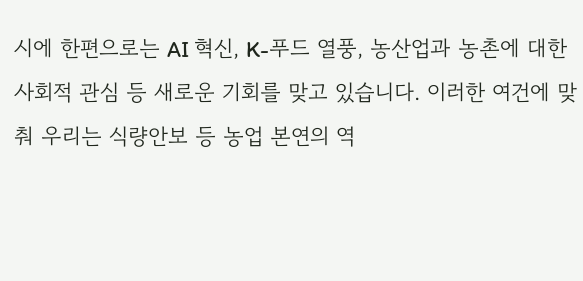시에 한편으로는 AI 혁신, K-푸드 열풍, 농산업과 농촌에 대한 사회적 관심 등 새로운 기회를 맞고 있습니다. 이러한 여건에 맞춰 우리는 식량안보 등 농업 본연의 역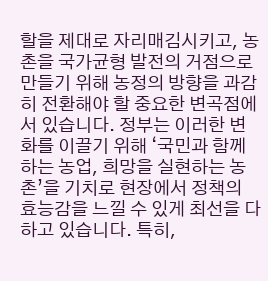할을 제대로 자리매김시키고, 농촌을 국가균형 발전의 거점으로 만들기 위해 농정의 방향을 과감히 전환해야 할 중요한 변곡점에 서 있습니다. 정부는 이러한 변화를 이끌기 위해 ‘국민과 함께 하는 농업, 희망을 실현하는 농촌’을 기치로 현장에서 정책의 효능감을 느낄 수 있게 최선을 다하고 있습니다. 특히,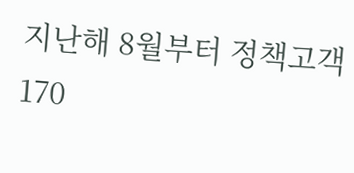지난해 8월부터 정책고객 170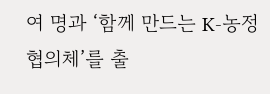여 명과 ‘함께 만드는 K-농정협의체’를 출